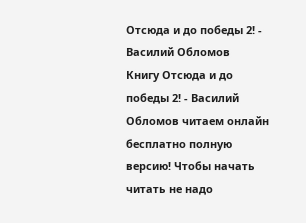Отсюда и до победы 2! - Василий Обломов
Книгу Отсюда и до победы 2! - Василий Обломов читаем онлайн бесплатно полную версию! Чтобы начать читать не надо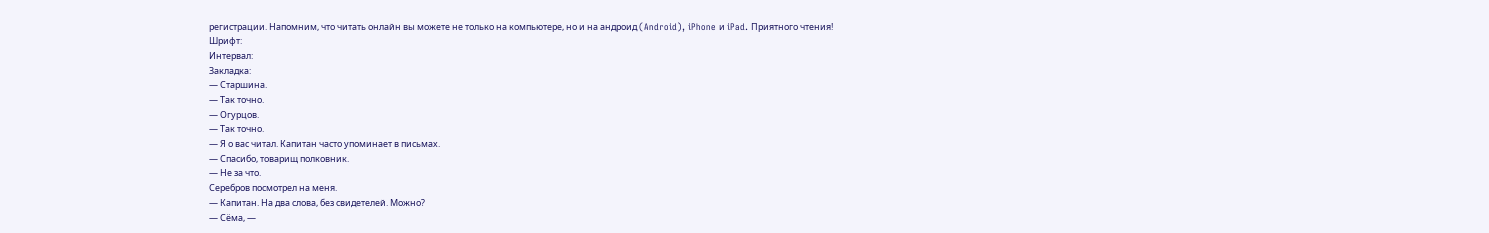регистрации. Напомним, что читать онлайн вы можете не только на компьютере, но и на андроид (Android), iPhone и iPad. Приятного чтения!
Шрифт:
Интервал:
Закладка:
— Старшина.
— Так точно.
— Огурцов.
— Так точно.
— Я о вас читал. Капитан часто упоминает в письмах.
— Спасибо, товарищ полковник.
— Не за что.
Серебров посмотрел на меня.
— Капитан. На два слова, без свидетелей. Можно?
— Сёма, —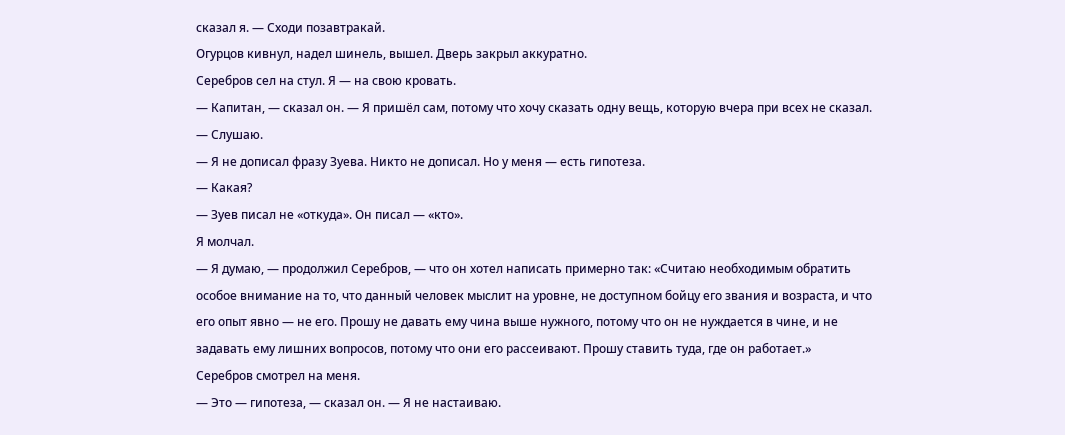сказал я. — Сходи позавтракай.
Огурцов кивнул, надел шинель, вышел. Дверь закрыл аккуратно.
Серебров сел на стул. Я — на свою кровать.
— Капитан, — сказал он. — Я пришёл сам, потому что хочу сказать одну вещь, которую вчера при всех не сказал.
— Слушаю.
— Я не дописал фразу Зуева. Никто не дописал. Но у меня — есть гипотеза.
— Какая?
— Зуев писал не «откуда». Он писал — «кто».
Я молчал.
— Я думаю, — продолжил Серебров, — что он хотел написать примерно так: «Считаю необходимым обратить особое внимание на то, что данный человек мыслит на уровне, не доступном бойцу его звания и возраста, и что его опыт явно — не его. Прошу не давать ему чина выше нужного, потому что он не нуждается в чине, и не задавать ему лишних вопросов, потому что они его рассеивают. Прошу ставить туда, где он работает.»
Серебров смотрел на меня.
— Это — гипотеза, — сказал он. — Я не настаиваю.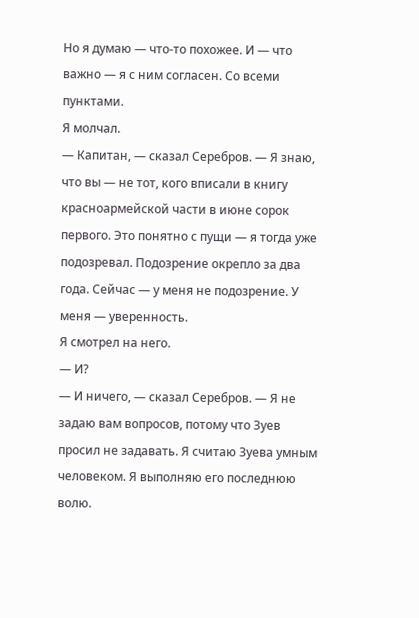Но я думаю — что-то похожее. И — что важно — я с ним согласен. Со всеми пунктами.
Я молчал.
— Капитан, — сказал Серебров. — Я знаю, что вы — не тот, кого вписали в книгу красноармейской части в июне сорок первого. Это понятно с пущи — я тогда уже подозревал. Подозрение окрепло за два года. Сейчас — у меня не подозрение. У меня — уверенность.
Я смотрел на него.
— И?
— И ничего, — сказал Серебров. — Я не задаю вам вопросов, потому что Зуев просил не задавать. Я считаю Зуева умным человеком. Я выполняю его последнюю волю.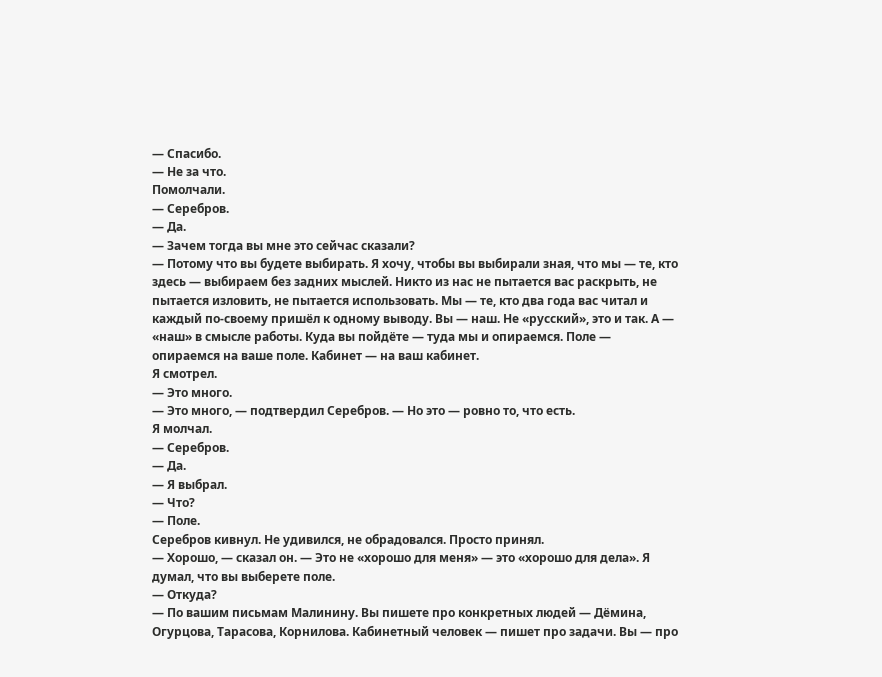— Спасибо.
— Не за что.
Помолчали.
— Серебров.
— Да.
— Зачем тогда вы мне это сейчас сказали?
— Потому что вы будете выбирать. Я хочу, чтобы вы выбирали зная, что мы — те, кто здесь — выбираем без задних мыслей. Никто из нас не пытается вас раскрыть, не пытается изловить, не пытается использовать. Мы — те, кто два года вас читал и каждый по-своему пришёл к одному выводу. Вы — наш. Не «русский», это и так. А — «наш» в смысле работы. Куда вы пойдёте — туда мы и опираемся. Поле — опираемся на ваше поле. Кабинет — на ваш кабинет.
Я смотрел.
— Это много.
— Это много, — подтвердил Серебров. — Но это — ровно то, что есть.
Я молчал.
— Серебров.
— Да.
— Я выбрал.
— Что?
— Поле.
Серебров кивнул. Не удивился, не обрадовался. Просто принял.
— Хорошо, — сказал он. — Это не «хорошо для меня» — это «хорошо для дела». Я думал, что вы выберете поле.
— Откуда?
— По вашим письмам Малинину. Вы пишете про конкретных людей — Дёмина, Огурцова, Тарасова, Корнилова. Кабинетный человек — пишет про задачи. Вы — про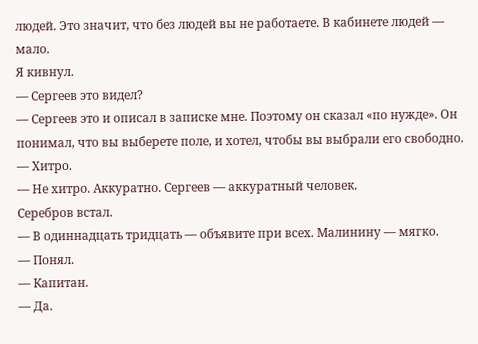людей. Это значит, что без людей вы не работаете. В кабинете людей — мало.
Я кивнул.
— Сергеев это видел?
— Сергеев это и описал в записке мне. Поэтому он сказал «по нужде». Он понимал, что вы выберете поле, и хотел, чтобы вы выбрали его свободно.
— Хитро.
— Не хитро. Аккуратно. Сергеев — аккуратный человек.
Серебров встал.
— В одиннадцать тридцать — объявите при всех. Малинину — мягко.
— Понял.
— Капитан.
— Да.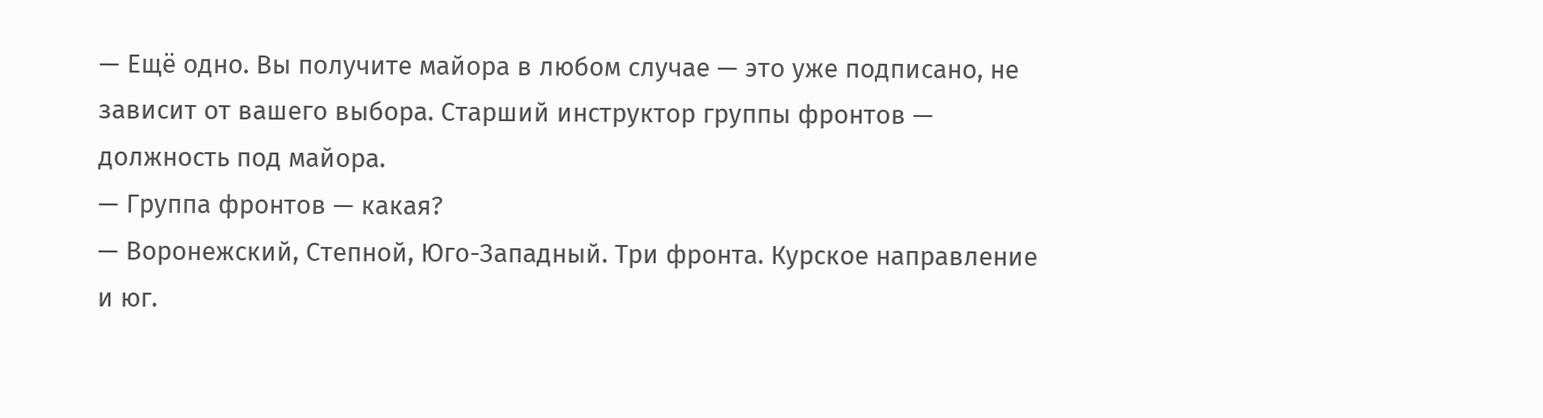— Ещё одно. Вы получите майора в любом случае — это уже подписано, не зависит от вашего выбора. Старший инструктор группы фронтов — должность под майора.
— Группа фронтов — какая?
— Воронежский, Степной, Юго-Западный. Три фронта. Курское направление и юг.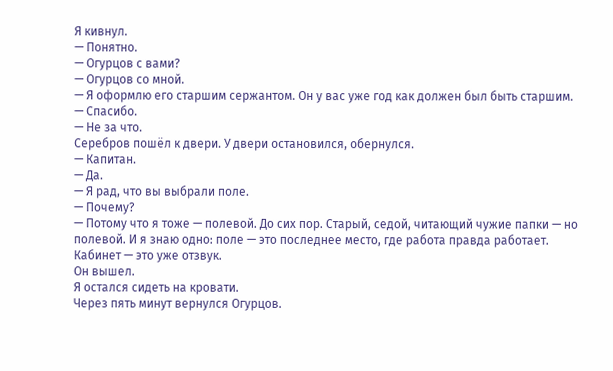Я кивнул.
— Понятно.
— Огурцов с вами?
— Огурцов со мной.
— Я оформлю его старшим сержантом. Он у вас уже год как должен был быть старшим.
— Спасибо.
— Не за что.
Серебров пошёл к двери. У двери остановился, обернулся.
— Капитан.
— Да.
— Я рад, что вы выбрали поле.
— Почему?
— Потому что я тоже — полевой. До сих пор. Старый, седой, читающий чужие папки — но полевой. И я знаю одно: поле — это последнее место, где работа правда работает. Кабинет — это уже отзвук.
Он вышел.
Я остался сидеть на кровати.
Через пять минут вернулся Огурцов.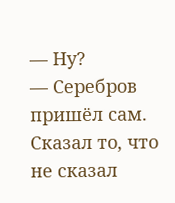— Ну?
— Серебров пришёл сам. Сказал то, что не сказал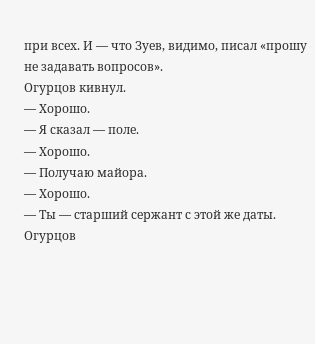при всех. И — что Зуев, видимо, писал «прошу не задавать вопросов».
Огурцов кивнул.
— Хорошо.
— Я сказал — поле.
— Хорошо.
— Получаю майора.
— Хорошо.
— Ты — старший сержант с этой же даты.
Огурцов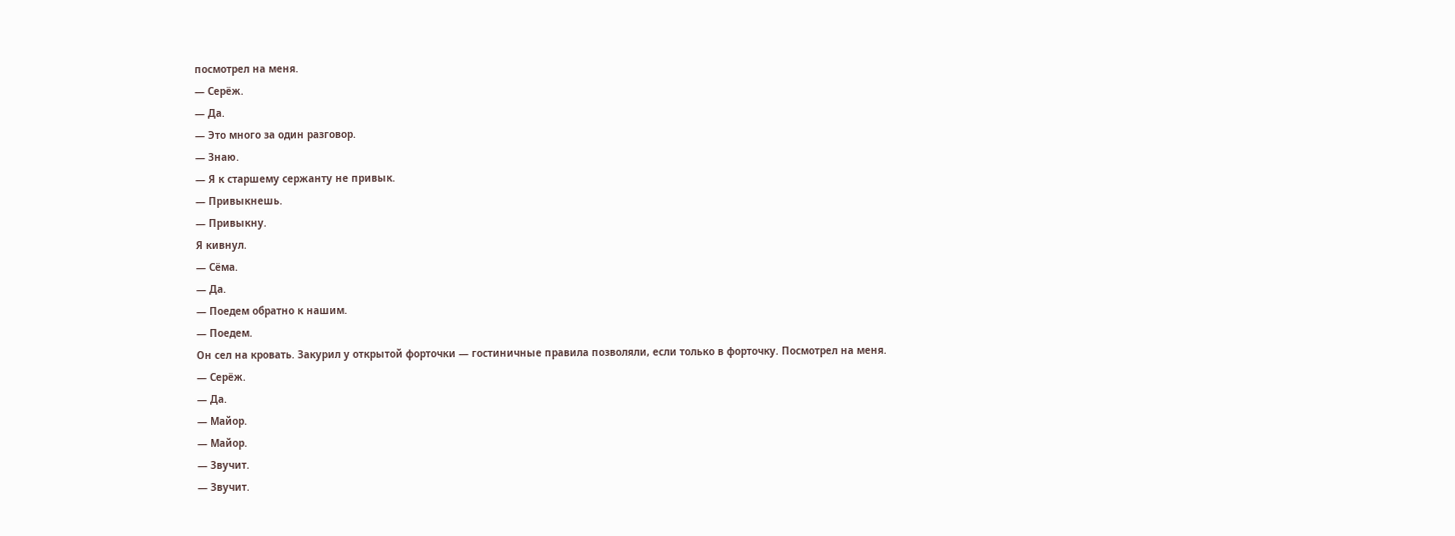посмотрел на меня.
— Серёж.
— Да.
— Это много за один разговор.
— Знаю.
— Я к старшему сержанту не привык.
— Привыкнешь.
— Привыкну.
Я кивнул.
— Сёма.
— Да.
— Поедем обратно к нашим.
— Поедем.
Он сел на кровать. Закурил у открытой форточки — гостиничные правила позволяли, если только в форточку. Посмотрел на меня.
— Серёж.
— Да.
— Майор.
— Майор.
— Звучит.
— Звучит.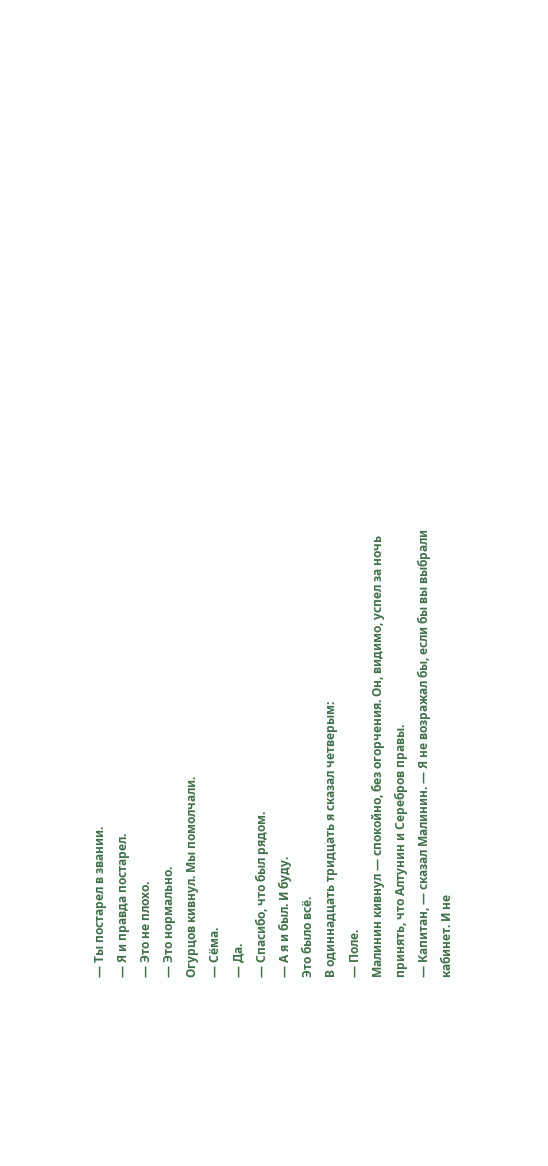— Ты постарел в звании.
— Я и правда постарел.
— Это не плохо.
— Это нормально.
Огурцов кивнул. Мы помолчали.
— Сёма.
— Да.
— Спасибо, что был рядом.
— А я и был. И буду.
Это было всё.
В одиннадцать тридцать я сказал четверым:
— Поле.
Малинин кивнул — спокойно, без огорчения. Он, видимо, успел за ночь принять, что Алтунин и Серебров правы.
— Капитан, — сказал Малинин. — Я не возражал бы, если бы вы выбрали кабинет. И не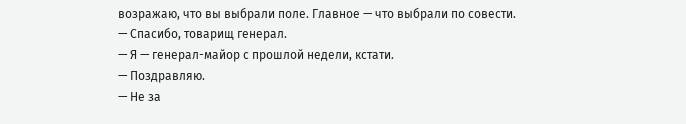возражаю, что вы выбрали поле. Главное — что выбрали по совести.
— Спасибо, товарищ генерал.
— Я — генерал-майор с прошлой недели, кстати.
— Поздравляю.
— Не за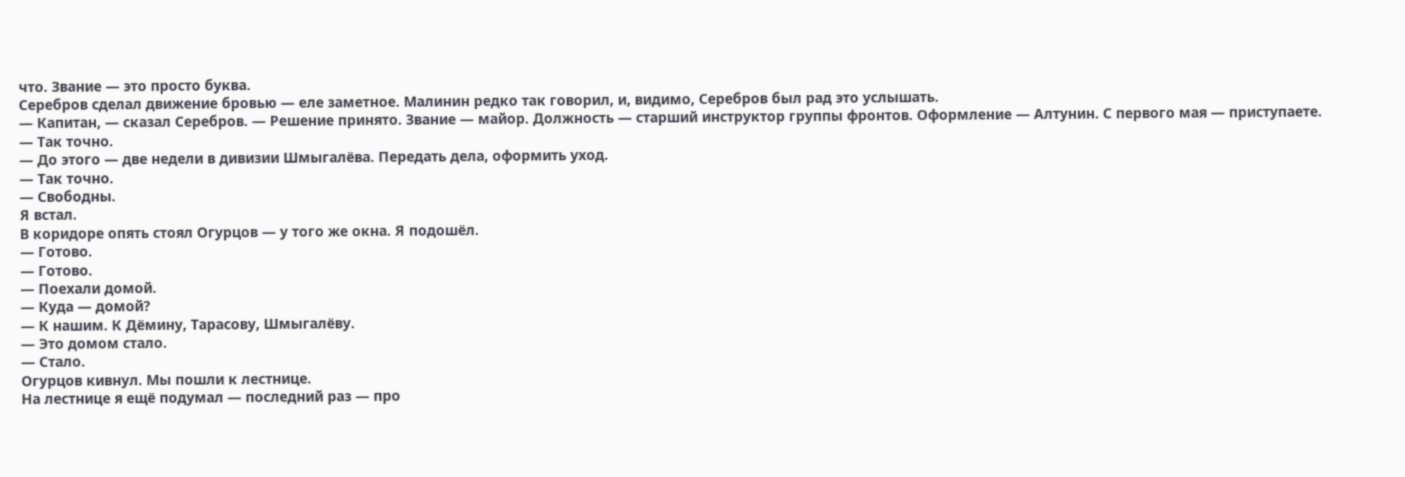что. Звание — это просто буква.
Серебров сделал движение бровью — еле заметное. Малинин редко так говорил, и, видимо, Серебров был рад это услышать.
— Капитан, — сказал Серебров. — Решение принято. Звание — майор. Должность — старший инструктор группы фронтов. Оформление — Алтунин. С первого мая — приступаете.
— Так точно.
— До этого — две недели в дивизии Шмыгалёва. Передать дела, оформить уход.
— Так точно.
— Свободны.
Я встал.
В коридоре опять стоял Огурцов — у того же окна. Я подошёл.
— Готово.
— Готово.
— Поехали домой.
— Куда — домой?
— К нашим. К Дёмину, Тарасову, Шмыгалёву.
— Это домом стало.
— Стало.
Огурцов кивнул. Мы пошли к лестнице.
На лестнице я ещё подумал — последний раз — про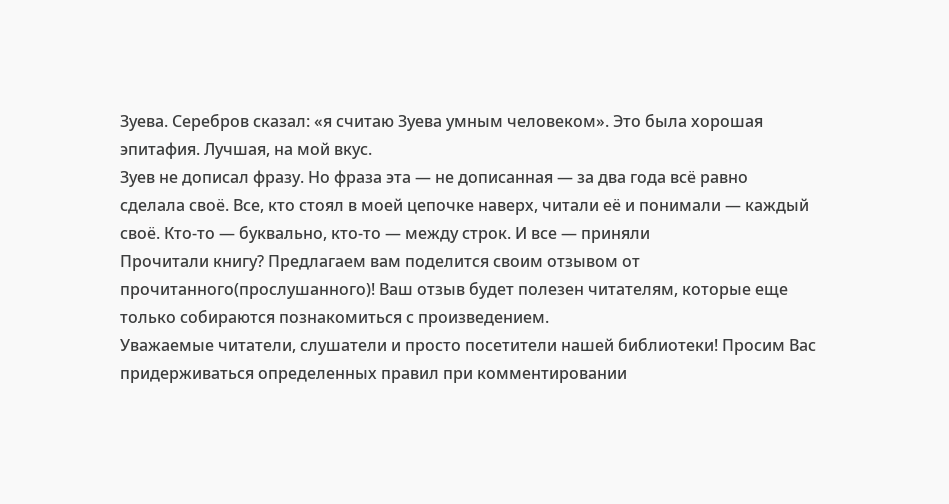Зуева. Серебров сказал: «я считаю Зуева умным человеком». Это была хорошая эпитафия. Лучшая, на мой вкус.
Зуев не дописал фразу. Но фраза эта — не дописанная — за два года всё равно сделала своё. Все, кто стоял в моей цепочке наверх, читали её и понимали — каждый своё. Кто-то — буквально, кто-то — между строк. И все — приняли
Прочитали книгу? Предлагаем вам поделится своим отзывом от прочитанного(прослушанного)! Ваш отзыв будет полезен читателям, которые еще только собираются познакомиться с произведением.
Уважаемые читатели, слушатели и просто посетители нашей библиотеки! Просим Вас придерживаться определенных правил при комментировании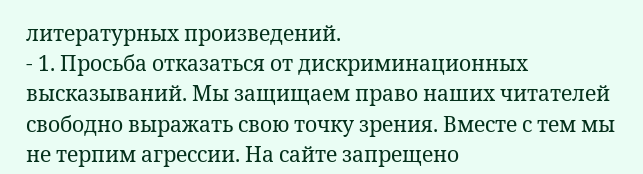литературных произведений.
- 1. Просьба отказаться от дискриминационных высказываний. Мы защищаем право наших читателей свободно выражать свою точку зрения. Вместе с тем мы не терпим агрессии. На сайте запрещено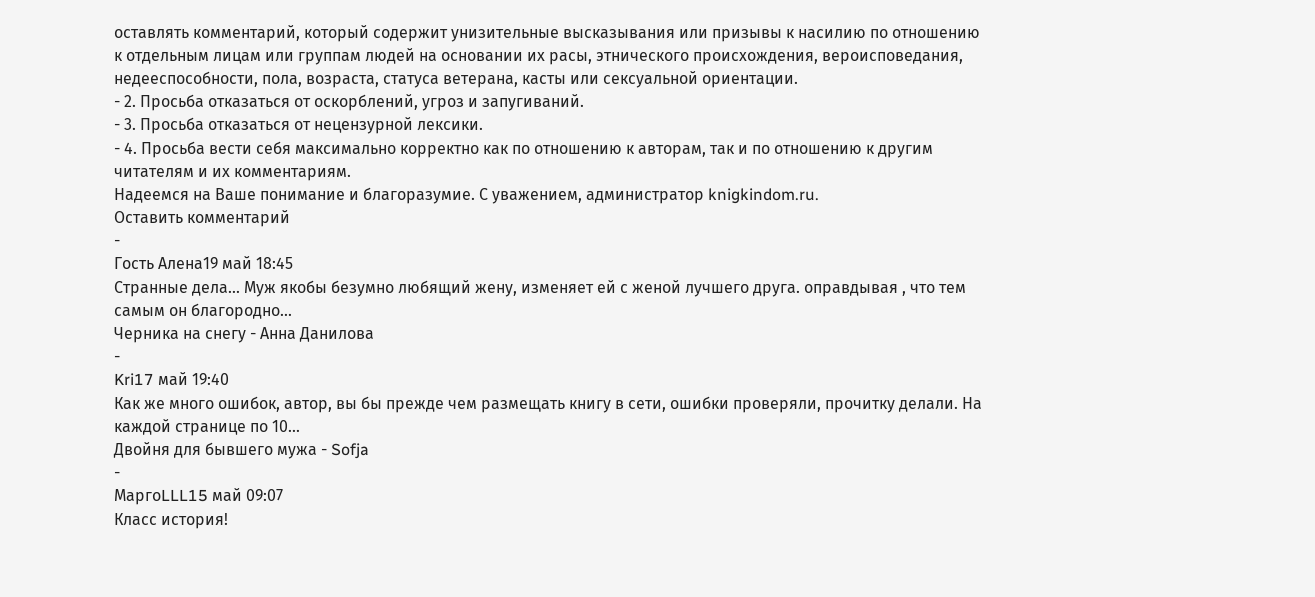оставлять комментарий, который содержит унизительные высказывания или призывы к насилию по отношению к отдельным лицам или группам людей на основании их расы, этнического происхождения, вероисповедания, недееспособности, пола, возраста, статуса ветерана, касты или сексуальной ориентации.
- 2. Просьба отказаться от оскорблений, угроз и запугиваний.
- 3. Просьба отказаться от нецензурной лексики.
- 4. Просьба вести себя максимально корректно как по отношению к авторам, так и по отношению к другим читателям и их комментариям.
Надеемся на Ваше понимание и благоразумие. С уважением, администратор knigkindom.ru.
Оставить комментарий
-
Гость Алена19 май 18:45
Странные дела... Муж якобы безумно любящий жену, изменяет ей с женой лучшего друга. оправдывая , что тем самым он благородно...
Черника на снегу - Анна Данилова
-
Kri17 май 19:40
Как же много ошибок, автор, вы бы прежде чем размещать книгу в сети, ошибки проверяли, прочитку делали. На каждой странице по 10...
Двойня для бывшего мужа - Sofja
-
МаргоLLL15 май 09:07
Класс история!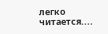легко читается....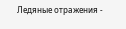Ледяные отражения -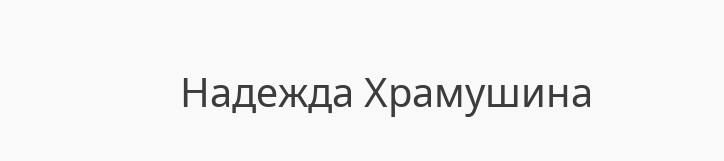Надежда Храмушина